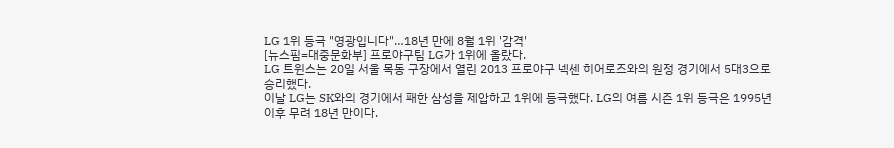LG 1위 등극 "영광입니다"…18년 만에 8월 1위 '감격'
[뉴스핌=대중문화부] 프로야구팀 LG가 1위에 올랐다.
LG 트윈스는 20일 서울 목동 구장에서 열린 2013 프로야구 넥센 히어로즈와의 원정 경기에서 5대3으로 승리했다.
이날 LG는 SK와의 경기에서 패한 삼성을 제압하고 1위에 등극했다. LG의 여름 시즌 1위 등극은 1995년 이후 무려 18년 만이다.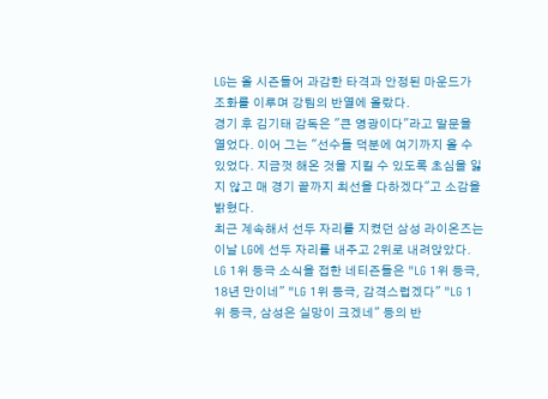LG는 올 시즌들어 과감한 타격과 안정된 마운드가 조화를 이루며 강팀의 반열에 올랐다.
경기 후 김기태 감독은 "큰 영광이다"라고 말문을 열었다. 이어 그는 "선수들 덕분에 여기까지 올 수 있었다. 지금껏 해온 것을 지킬 수 있도록 초심을 잃지 않고 매 경기 끝까지 최선을 다하겠다"고 소감을 밝혔다.
최근 계속해서 선두 자리를 지켰던 삼성 라이온즈는 이날 LG에 선두 자리를 내주고 2위로 내려앉았다.
LG 1위 등극 소식을 접한 네티즌들은 "LG 1위 등극, 18년 만이네" "LG 1위 등극, 감격스럽겠다" "LG 1위 등극, 삼성은 실망이 크겠네" 등의 반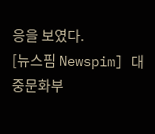응을 보였다.
[뉴스핌 Newspim] 대중문화부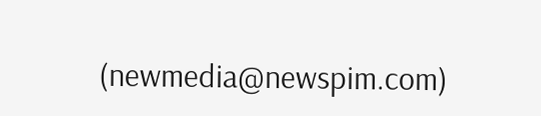(newmedia@newspim.com)